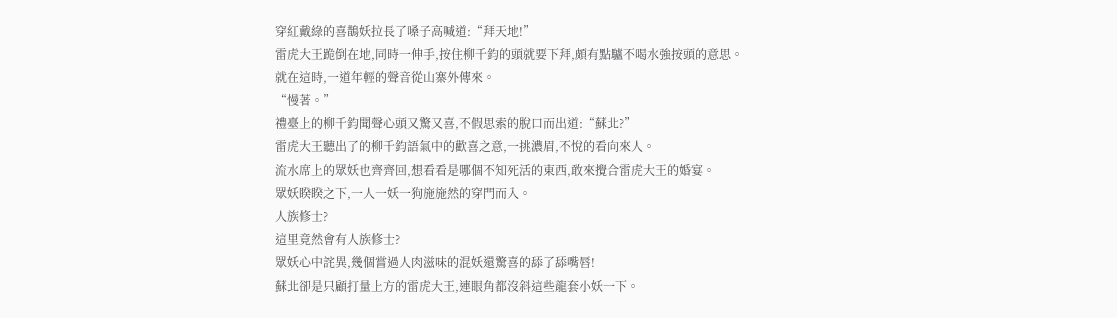穿紅戴綠的喜鵲妖拉長了嗓子高喊道:“拜天地!”
雷虎大王跪倒在地,同時一伸手,按住柳千鈞的頭就要下拜,頗有點驢不喝水強按頭的意思。
就在這時,一道年輕的聲音從山寨外傳來。
“慢著。”
禮臺上的柳千鈞聞聲心頭又驚又喜,不假思索的脫口而出道:“蘇北?”
雷虎大王聽出了的柳千鈞語氣中的歡喜之意,一挑濃眉,不悅的看向來人。
流水席上的眾妖也齊齊回,想看看是哪個不知死活的東西,敢來攪合雷虎大王的婚宴。
眾妖睽睽之下,一人一妖一狗施施然的穿門而入。
人族修士?
這里竟然會有人族修士?
眾妖心中詫異,幾個嘗過人肉滋味的混妖還驚喜的舔了舔嘴唇!
蘇北卻是只顧打量上方的雷虎大王,連眼角都沒斜這些龍套小妖一下。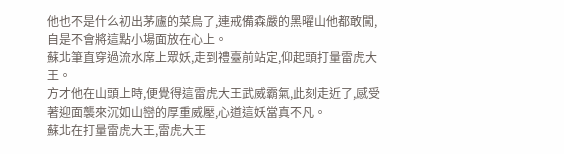他也不是什么初出茅廬的菜鳥了,連戒備森嚴的黑曜山他都敢闖,自是不會將這點小場面放在心上。
蘇北筆直穿過流水席上眾妖,走到禮臺前站定,仰起頭打量雷虎大王。
方才他在山頭上時,便覺得這雷虎大王武威霸氣,此刻走近了,感受著迎面襲來沉如山巒的厚重威壓,心道這妖當真不凡。
蘇北在打量雷虎大王,雷虎大王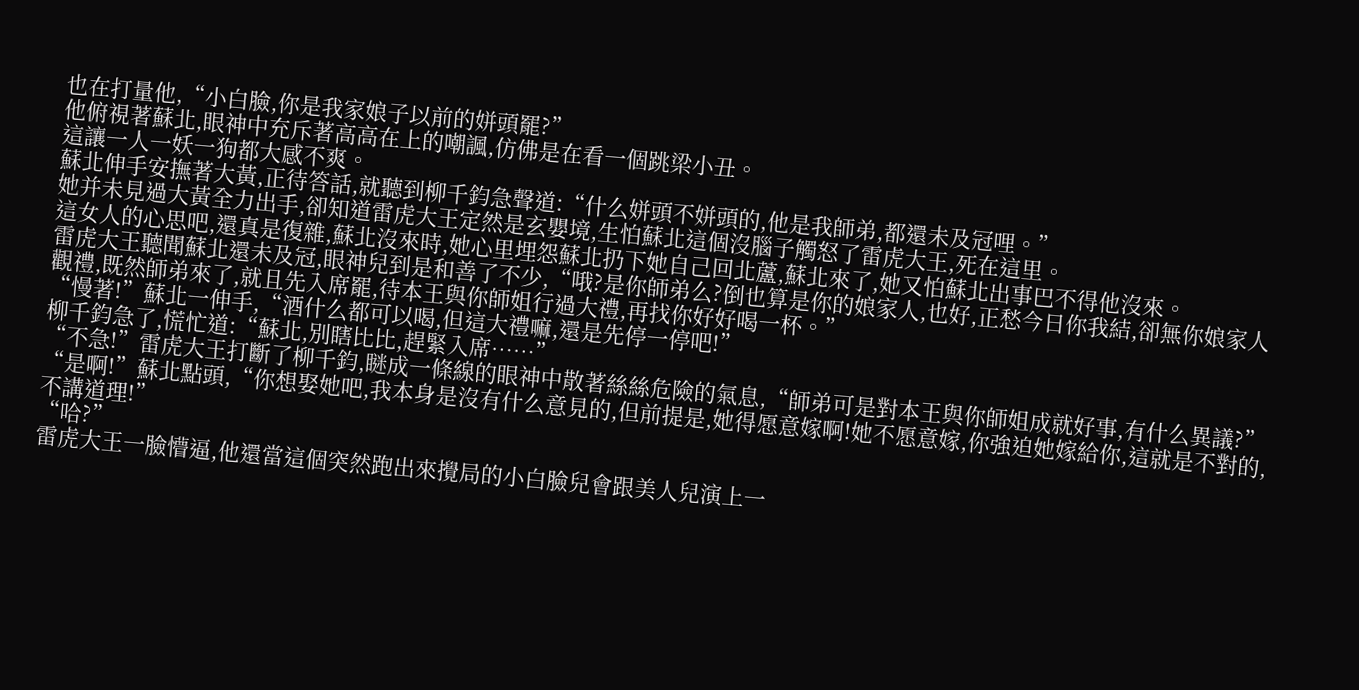也在打量他,“小白臉,你是我家娘子以前的姘頭罷?”
他俯視著蘇北,眼神中充斥著高高在上的嘲諷,仿佛是在看一個跳梁小丑。
這讓一人一妖一狗都大感不爽。
蘇北伸手安撫著大黃,正待答話,就聽到柳千鈞急聲道:“什么姘頭不姘頭的,他是我師弟,都還未及冠哩。”
她并未見過大黃全力出手,卻知道雷虎大王定然是玄嬰境,生怕蘇北這個沒腦子觸怒了雷虎大王,死在這里。
這女人的心思吧,還真是復雜,蘇北沒來時,她心里埋怨蘇北扔下她自己回北蘆,蘇北來了,她又怕蘇北出事巴不得他沒來。
雷虎大王聽聞蘇北還未及冠,眼神兒到是和善了不少,“哦?是你師弟么?倒也算是你的娘家人,也好,正愁今日你我結,卻無你娘家人觀禮,既然師弟來了,就且先入席罷,待本王與你師姐行過大禮,再找你好好喝一杯。”
“慢著!”蘇北一伸手,“酒什么都可以喝,但這大禮嘛,還是先停一停吧!”
柳千鈞急了,慌忙道:“蘇北,別瞎比比,趕緊入席……”
“不急!”雷虎大王打斷了柳千鈞,瞇成一條線的眼神中散著絲絲危險的氣息,“師弟可是對本王與你師姐成就好事,有什么異議?”
“是啊!”蘇北點頭,“你想娶她吧,我本身是沒有什么意見的,但前提是,她得愿意嫁啊!她不愿意嫁,你強迫她嫁給你,這就是不對的,不講道理!”
“哈?”
雷虎大王一臉懵逼,他還當這個突然跑出來攪局的小白臉兒會跟美人兒演上一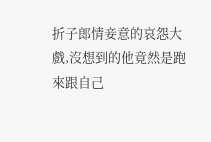折子郎情妾意的哀怨大戲,沒想到的他竟然是跑來跟自己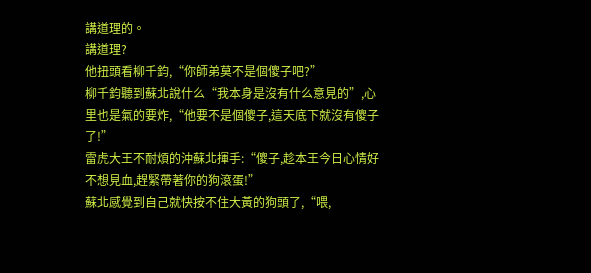講道理的。
講道理?
他扭頭看柳千鈞,“你師弟莫不是個傻子吧?”
柳千鈞聽到蘇北說什么“我本身是沒有什么意見的”,心里也是氣的要炸,“他要不是個傻子,這天底下就沒有傻子了!”
雷虎大王不耐煩的沖蘇北揮手:“傻子,趁本王今日心情好不想見血,趕緊帶著你的狗滾蛋!”
蘇北感覺到自己就快按不住大黃的狗頭了,“喂,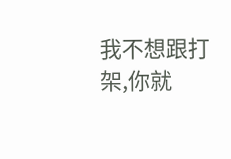我不想跟打架,你就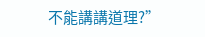不能講講道理?”